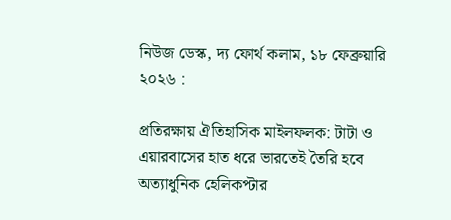নিউজ ডেস্ক, দ্য ফোর্থ কলাম, ১৮ ফেব্রুয়ারি ২০২৬ :

প্রতিরক্ষায় ঐতিহাসিক মাইলফলক: টাটা ও এয়ারবাসের হাত ধরে ভারতেই তৈরি হবে অত্যাধুনিক হেলিকপ্টার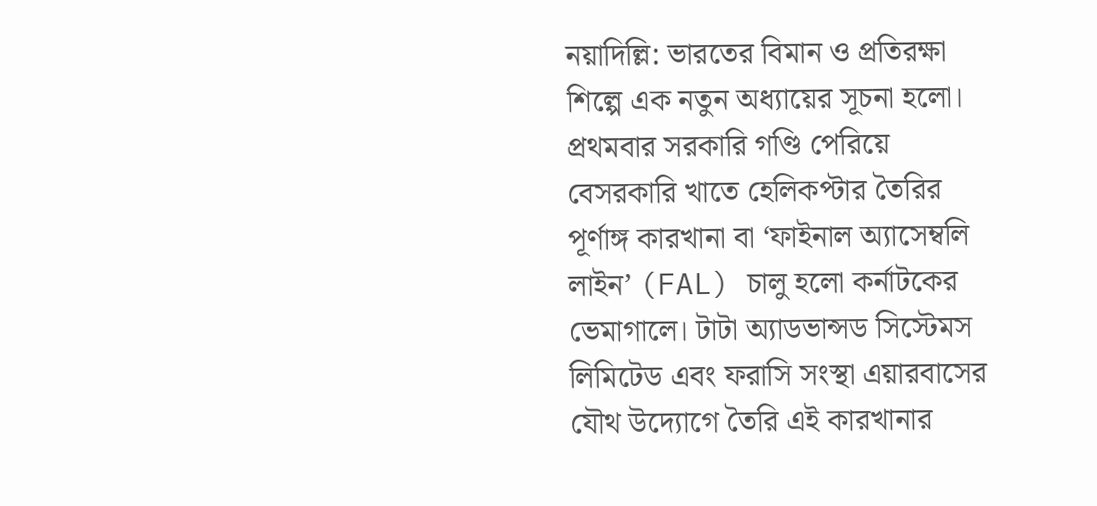নয়াদিল্লি: ভারতের বিমান ও প্রতিরক্ষা শিল্পে এক নতুন অধ্যায়ের সূচনা হলো। প্রথমবার সরকারি গণ্ডি পেরিয়ে বেসরকারি খাতে হেলিকপ্টার তৈরির পূর্ণাঙ্গ কারখানা বা ‘ফাইনাল অ্যাসেম্বলি লাইন’ (FAL) চালু হলো কর্নাটকের ভেমাগালে। টাটা অ্যাডভান্সড সিস্টেমস লিমিটেড এবং ফরাসি সংস্থা এয়ারবাসের যৌথ উদ্যোগে তৈরি এই কারখানার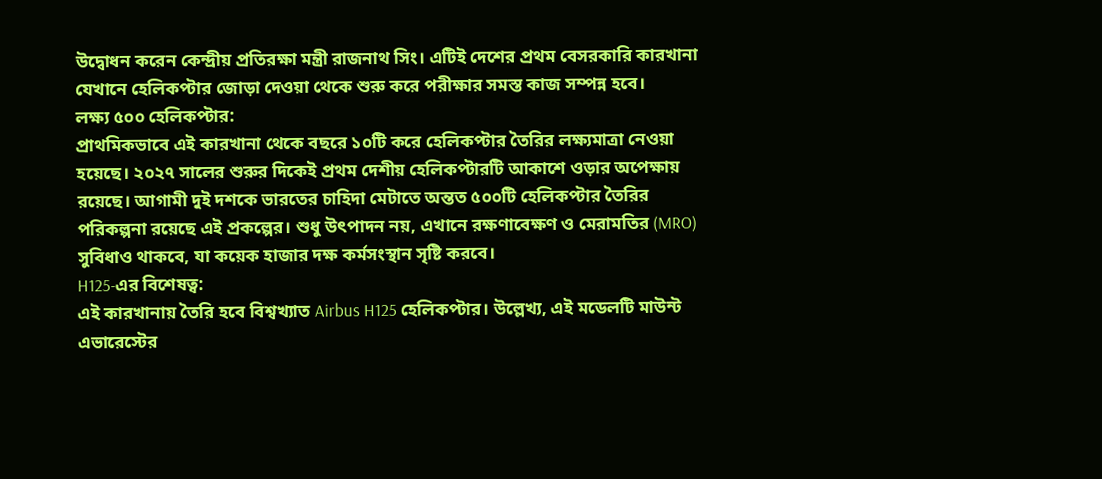উদ্বোধন করেন কেন্দ্রীয় প্রতিরক্ষা মন্ত্রী রাজনাথ সিং। এটিই দেশের প্রথম বেসরকারি কারখানা যেখানে হেলিকপ্টার জোড়া দেওয়া থেকে শুরু করে পরীক্ষার সমস্ত কাজ সম্পন্ন হবে।
লক্ষ্য ৫০০ হেলিকপ্টার:
প্রাথমিকভাবে এই কারখানা থেকে বছরে ১০টি করে হেলিকপ্টার তৈরির লক্ষ্যমাত্রা নেওয়া হয়েছে। ২০২৭ সালের শুরুর দিকেই প্রথম দেশীয় হেলিকপ্টারটি আকাশে ওড়ার অপেক্ষায় রয়েছে। আগামী দুই দশকে ভারতের চাহিদা মেটাতে অন্তত ৫০০টি হেলিকপ্টার তৈরির পরিকল্পনা রয়েছে এই প্রকল্পের। শুধু উৎপাদন নয়, এখানে রক্ষণাবেক্ষণ ও মেরামতির (MRO) সুবিধাও থাকবে, যা কয়েক হাজার দক্ষ কর্মসংস্থান সৃষ্টি করবে।
H125-এর বিশেষত্ব:
এই কারখানায় তৈরি হবে বিশ্বখ্যাত Airbus H125 হেলিকপ্টার। উল্লেখ্য, এই মডেলটি মাউন্ট এভারেস্টের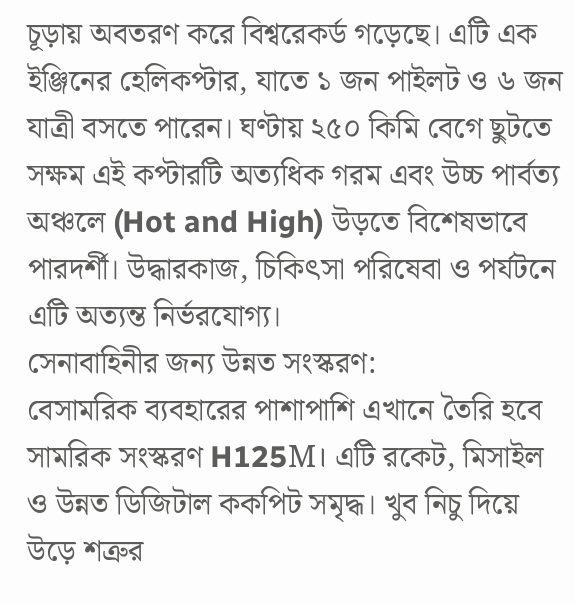চূড়ায় অবতরণ করে বিশ্বরেকর্ড গড়েছে। এটি এক ইঞ্জিনের হেলিকপ্টার, যাতে ১ জন পাইলট ও ৬ জন যাত্রী বসতে পারেন। ঘণ্টায় ২৫০ কিমি বেগে ছুটতে সক্ষম এই কপ্টারটি অত্যধিক গরম এবং উচ্চ পার্বত্য অঞ্চলে (Hot and High) উড়তে বিশেষভাবে পারদর্শী। উদ্ধারকাজ, চিকিৎসা পরিষেবা ও পর্যটনে এটি অত্যন্ত নির্ভরযোগ্য।
সেনাবাহিনীর জন্য উন্নত সংস্করণ:
বেসামরিক ব্যবহারের পাশাপাশি এখানে তৈরি হবে সামরিক সংস্করণ H125M। এটি রকেট, মিসাইল ও উন্নত ডিজিটাল ককপিট সমৃদ্ধ। খুব নিচু দিয়ে উড়ে শত্রুর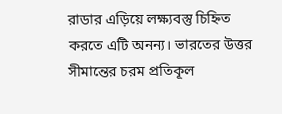রাডার এড়িয়ে লক্ষ্যবস্তু চিহ্নিত করতে এটি অনন্য। ভারতের উত্তর সীমান্তের চরম প্রতিকূল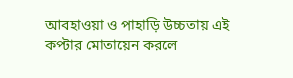আবহাওয়া ও পাহাড়ি উচ্চতায় এই কপ্টার মোতায়েন করলে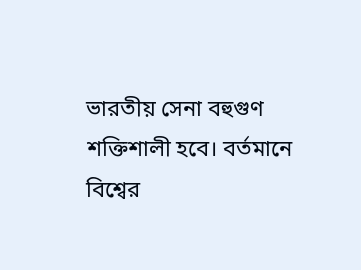ভারতীয় সেনা বহুগুণ শক্তিশালী হবে। বর্তমানে বিশ্বের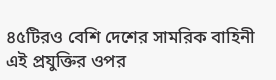৪৫টিরও বেশি দেশের সামরিক বাহিনী এই প্রযুক্তির ওপর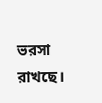ভরসা রাখছে।